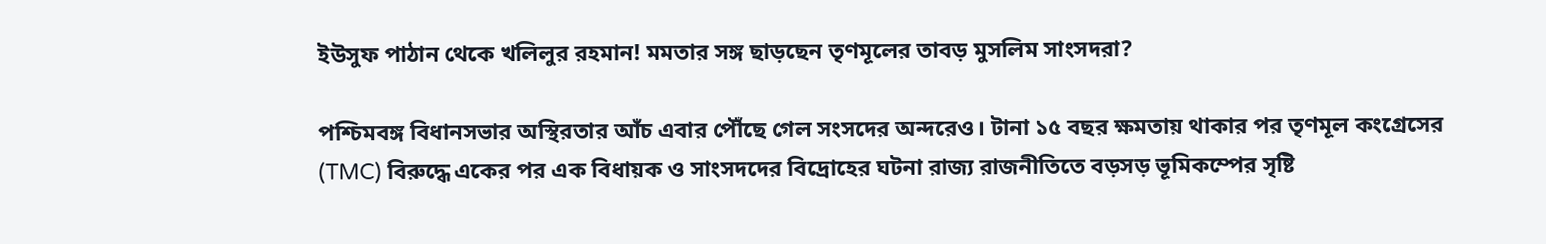ইউসুফ পাঠান থেকে খলিলুর রহমান! মমতার সঙ্গ ছাড়ছেন তৃণমূলের তাবড় মুসলিম সাংসদরা?

পশ্চিমবঙ্গ বিধানসভার অস্থিরতার আঁচ এবার পৌঁছে গেল সংসদের অন্দরেও। টানা ১৫ বছর ক্ষমতায় থাকার পর তৃণমূল কংগ্রেসের (TMC) বিরুদ্ধে একের পর এক বিধায়ক ও সাংসদদের বিদ্রোহের ঘটনা রাজ্য রাজনীতিতে বড়সড় ভূমিকম্পের সৃষ্টি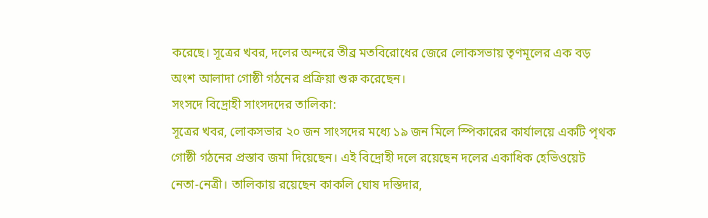করেছে। সূত্রের খবর, দলের অন্দরে তীব্র মতবিরোধের জেরে লোকসভায় তৃণমূলের এক বড় অংশ আলাদা গোষ্ঠী গঠনের প্রক্রিয়া শুরু করেছেন।
সংসদে বিদ্রোহী সাংসদদের তালিকা:
সূত্রের খবর, লোকসভার ২০ জন সাংসদের মধ্যে ১৯ জন মিলে স্পিকারের কার্যালয়ে একটি পৃথক গোষ্ঠী গঠনের প্রস্তাব জমা দিয়েছেন। এই বিদ্রোহী দলে রয়েছেন দলের একাধিক হেভিওয়েট নেতা-নেত্রী। তালিকায় রয়েছেন কাকলি ঘোষ দস্তিদার,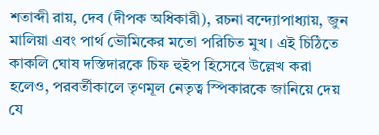শতাব্দী রায়, দেব (দীপক অধিকারী), রচনা বন্দ্যোপাধ্যায়, জুন মালিয়া এবং পার্থ ভৌমিকের মতো পরিচিত মুখ। এই চিঠিতে কাকলি ঘোষ দস্তিদারকে চিফ হুইপ হিসেবে উল্লেখ করা হলেও, পরবর্তীকালে তৃণমূল নেতৃত্ব স্পিকারকে জানিয়ে দেয় যে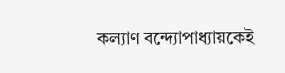কল্যাণ বন্দ্যোপাধ্যায়কেই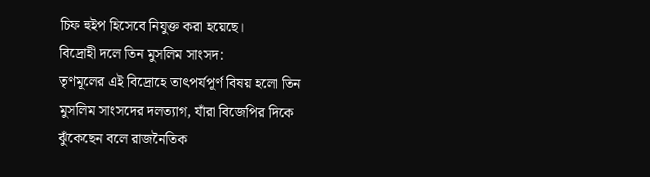চিফ হুইপ হিসেবে নিযুক্ত করা হয়েছে।
বিদ্রোহী দলে তিন মুসলিম সাংসদ:
তৃণমূলের এই বিদ্রোহে তাৎপর্যপূর্ণ বিষয় হলো তিন মুসলিম সাংসদের দলত্যাগ, যাঁরা বিজেপির দিকে ঝুঁকেছেন বলে রাজনৈতিক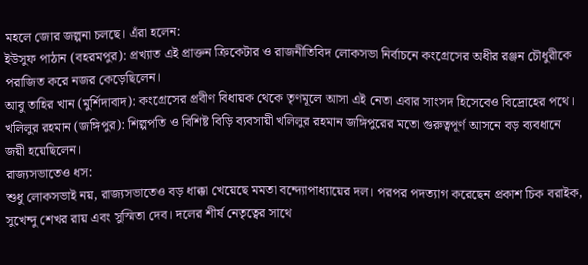মহলে জোর জল্পনা চলছে। এঁরা হলেন:
ইউসুফ পাঠান (বহরমপুর): প্রখ্যাত এই প্রাক্তন ক্রিকেটার ও রাজনীতিবিদ লোকসভা নির্বাচনে কংগ্রেসের অধীর রঞ্জন চৌধুরীকে পরাজিত করে নজর কেড়েছিলেন।
আবু তাহির খান (মুর্শিদাবাদ): কংগ্রেসের প্রবীণ বিধায়ক থেকে তৃণমূলে আসা এই নেতা এবার সাংসদ হিসেবেও বিদ্রোহের পথে।
খলিলুর রহমান (জঙ্গিপুর): শিল্পপতি ও বিশিষ্ট বিড়ি ব্যবসায়ী খলিলুর রহমান জঙ্গিপুরের মতো গুরুত্বপূর্ণ আসনে বড় ব্যবধানে জয়ী হয়েছিলেন।
রাজ্যসভাতেও ধস:
শুধু লোকসভাই নয়, রাজ্যসভাতেও বড় ধাক্কা খেয়েছে মমতা বন্দ্যোপাধ্যায়ের দল। পরপর পদত্যাগ করেছেন প্রকাশ চিক বরাইক, সুখেন্দু শেখর রায় এবং সুস্মিতা দেব। দলের শীর্ষ নেতৃত্বের সাথে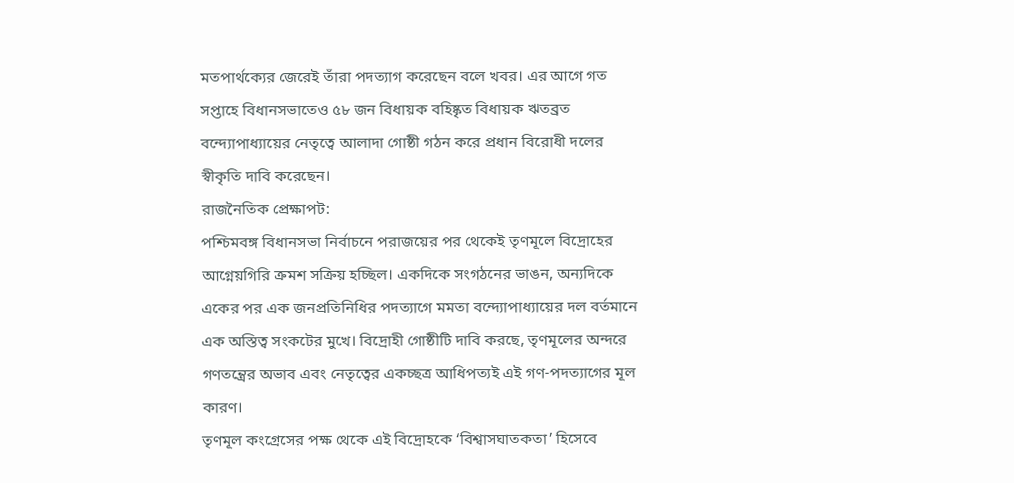মতপার্থক্যের জেরেই তাঁরা পদত্যাগ করেছেন বলে খবর। এর আগে গত সপ্তাহে বিধানসভাতেও ৫৮ জন বিধায়ক বহিষ্কৃত বিধায়ক ঋতব্রত বন্দ্যোপাধ্যায়ের নেতৃত্বে আলাদা গোষ্ঠী গঠন করে প্রধান বিরোধী দলের স্বীকৃতি দাবি করেছেন।
রাজনৈতিক প্রেক্ষাপট:
পশ্চিমবঙ্গ বিধানসভা নির্বাচনে পরাজয়ের পর থেকেই তৃণমূলে বিদ্রোহের আগ্নেয়গিরি ক্রমশ সক্রিয় হচ্ছিল। একদিকে সংগঠনের ভাঙন, অন্যদিকে একের পর এক জনপ্রতিনিধির পদত্যাগে মমতা বন্দ্যোপাধ্যায়ের দল বর্তমানে এক অস্তিত্ব সংকটের মুখে। বিদ্রোহী গোষ্ঠীটি দাবি করছে, তৃণমূলের অন্দরে গণতন্ত্রের অভাব এবং নেতৃত্বের একচ্ছত্র আধিপত্যই এই গণ-পদত্যাগের মূল কারণ।
তৃণমূল কংগ্রেসের পক্ষ থেকে এই বিদ্রোহকে ‘বিশ্বাসঘাতকতা’ হিসেবে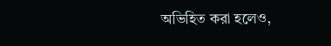অভিহিত করা হলেও,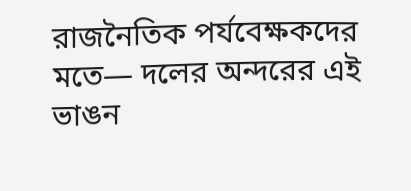রাজনৈতিক পর্যবেক্ষকদের মতে— দলের অন্দরের এই ভাঙন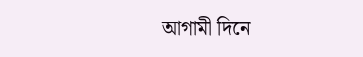আগামী দিনে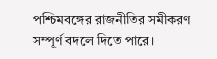পশ্চিমবঙ্গের রাজনীতির সমীকরণ সম্পূর্ণ বদলে দিতে পারে।